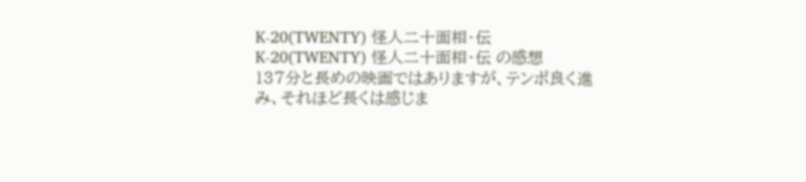K-20(TWENTY) 怪人二十面相・伝
K-20(TWENTY) 怪人二十面相・伝 の感想
137分と長めの映画ではありますが、テンポ良く進み、それほど長くは感じま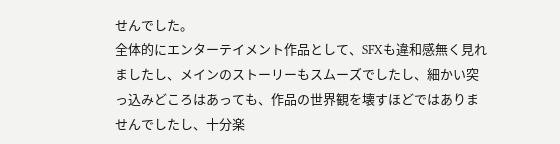せんでした。
全体的にエンターテイメント作品として、SFXも違和感無く見れましたし、メインのストーリーもスムーズでしたし、細かい突っ込みどころはあっても、作品の世界観を壊すほどではありませんでしたし、十分楽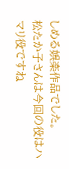しめる娯楽作品でした。
松たか子さんは今回の役はハマリ役ですね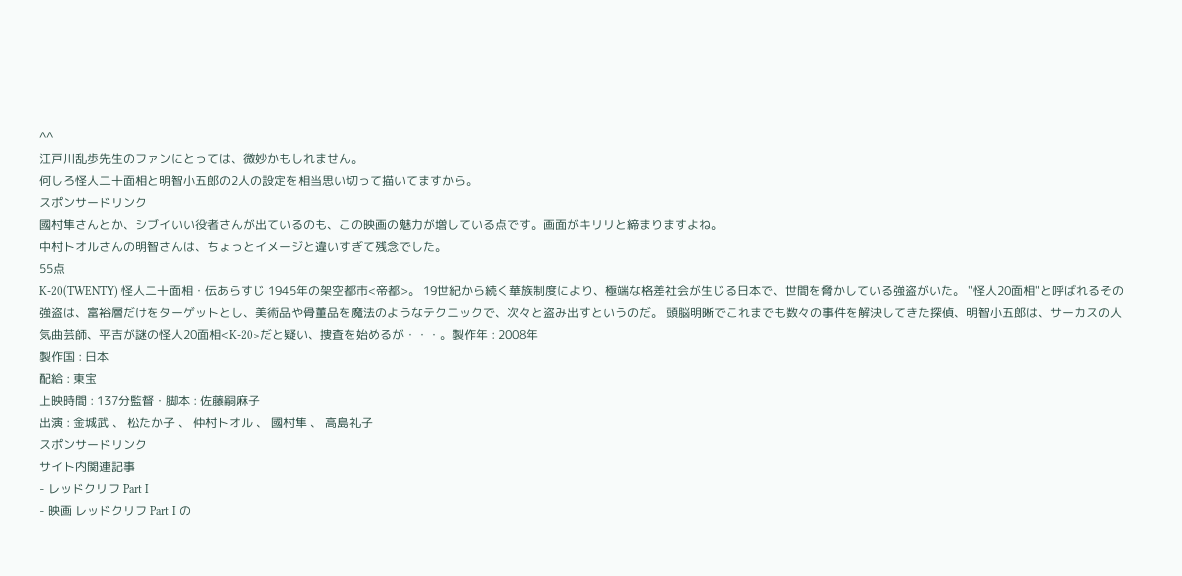^^
江戸川乱歩先生のファンにとっては、微妙かもしれません。
何しろ怪人二十面相と明智小五郎の2人の設定を相当思い切って描いてますから。
スポンサードリンク
國村隼さんとか、シブイいい役者さんが出ているのも、この映画の魅力が増している点です。画面がキリリと締まりますよね。
中村トオルさんの明智さんは、ちょっとイメージと違いすぎて残念でした。
55点
K-20(TWENTY) 怪人二十面相・伝あらすじ 1945年の架空都市<帝都>。 19世紀から続く華族制度により、極端な格差社会が生じる日本で、世間を脅かしている強盗がいた。 "怪人20面相"と呼ばれるその強盗は、富裕層だけをターゲットとし、美術品や骨董品を魔法のようなテクニックで、次々と盗み出すというのだ。 頭脳明晰でこれまでも数々の事件を解決してきた探偵、明智小五郎は、サーカスの人気曲芸師、平吉が謎の怪人20面相<K-20>だと疑い、捜査を始めるが・・・。製作年 : 2008年
製作国 : 日本
配給 : 東宝
上映時間 : 137分監督・脚本 : 佐藤嗣麻子
出演 : 金城武 、 松たか子 、 仲村トオル 、 國村隼 、 高島礼子
スポンサードリンク
サイト内関連記事
- レッドクリフ Part I
- 映画 レッドクリフ Part I の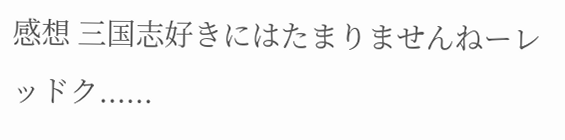感想 三国志好きにはたまりませんねーレッドク......